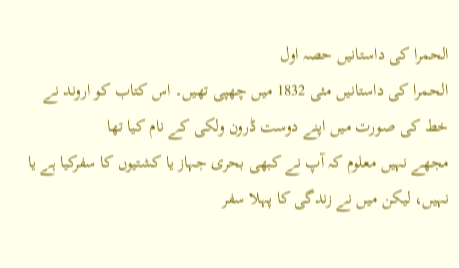الحمرا کی داستانیں حصہ اول
الحمرا کی داستانیں مئی 1832 میں چھپی تھیں۔ اس کتاب کو اروند نے خط کی صورت میں اپنے دوست ڈرون ولکی کے نام کیا تھا
مجھے نہیں معلوم کہ آپ نے کبھی بحری جہاز یا کشتیوں کا سفرکیا ہے یا نہیں، لیکن میں نے زندگی کا پہلا سفر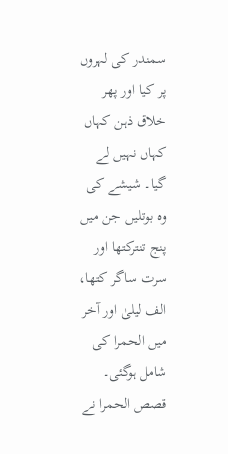سمندر کی لہروں پر کیا اور پھر خلاق ذہن کہاں کہاں نہیں لے گیا۔ شیشے کی وہ بوتلیں جن میں پنج تنترکتھا اور سرت ساگر کتھا، الف لیلیٰ اور آخر میں الحمرا کی شامل ہوگئی۔
قصص الحمرا نے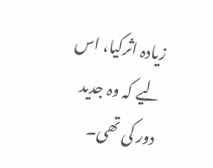زیادہ اثرکیا، اس لیے کہ وہ جدید دور کی تھی۔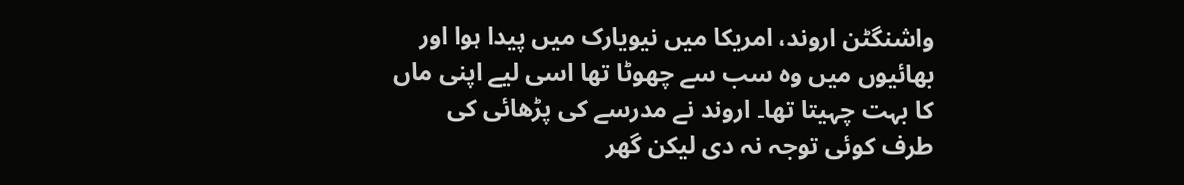واشنگٹن اروند، امریکا میں نیویارک میں پیدا ہوا اور بھائیوں میں وہ سب سے چھوٹا تھا اسی لیے اپنی ماں کا بہت چہیتا تھا۔ اروند نے مدرسے کی پڑھائی کی طرف کوئی توجہ نہ دی لیکن گھر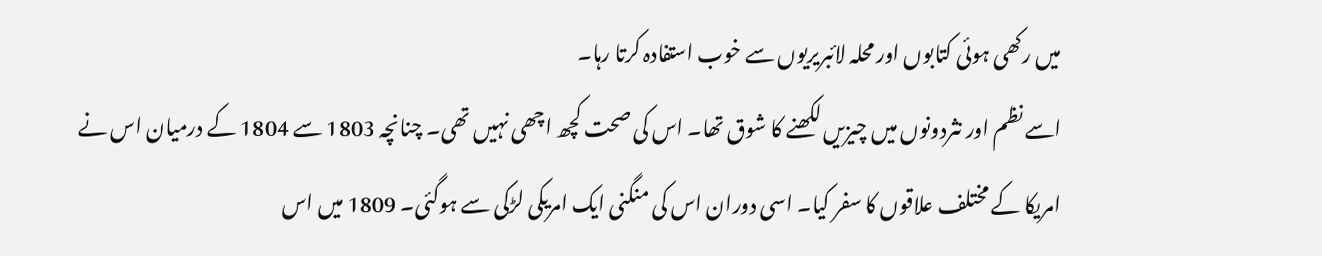میں رکھی ہوئی کتابوں اور محلہ لائبریریوں سے خوب استفادہ کرتا رہا۔
اسے نظم اور نثردونوں میں چیزیں لکھنے کا شوق تھا۔ اس کی صحت کچھ اچھی نہیں تھی۔ چنانچہ 1803 سے 1804 کے درمیان اس نے امریکا کے مختلف علاقوں کا سفر کیا۔ اسی دوران اس کی منگنی ایک امریکی لڑکی سے ہوگئی۔ 1809 میں اس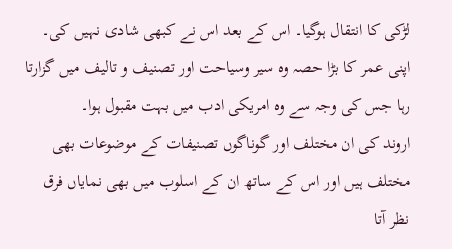لڑکی کا انتقال ہوگیا۔ اس کے بعد اس نے کبھی شادی نہیں کی۔ اپنی عمر کا بڑا حصہ وہ سیر وسیاحت اور تصنیف و تالیف میں گزارتا رہا جس کی وجہ سے وہ امریکی ادب میں بہت مقبول ہوا۔
اروند کی ان مختلف اور گوناگوں تصنیفات کے موضوعات بھی مختلف ہیں اور اس کے ساتھ ان کے اسلوب میں بھی نمایاں فرق نظر آتا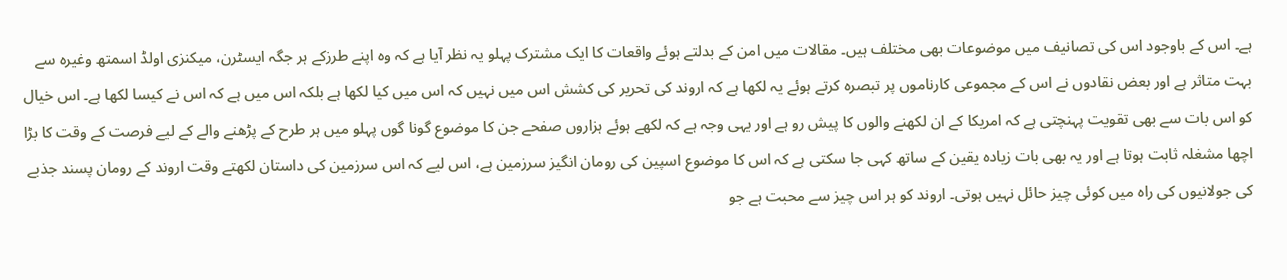ہے۔ اس کے باوجود اس کی تصانیف میں موضوعات بھی مختلف ہیں۔ مقالات میں امن کے بدلتے ہوئے واقعات کا ایک مشترک پہلو یہ نظر آیا ہے کہ وہ اپنے طرزکے ہر جگہ ایسٹرن، میکنزی اولڈ اسمتھ وغیرہ سے بہت متاثر ہے اور بعض نقادوں نے اس کے مجموعی کارناموں پر تبصرہ کرتے ہوئے یہ لکھا ہے کہ اروند کی تحریر کی کشش اس میں نہیں کہ اس میں کیا لکھا ہے بلکہ اس میں ہے کہ اس نے کیسا لکھا ہے۔ اس خیال کو اس بات سے بھی تقویت پہنچتی ہے کہ امریکا کے ان لکھنے والوں کا پیش رو ہے اور یہی وجہ ہے کہ لکھے ہوئے ہزاروں صفحے جن کا موضوع گونا گوں پہلو میں ہر طرح کے پڑھنے والے کے لیے فرصت کے وقت کا بڑا اچھا مشغلہ ثابت ہوتا ہے اور یہ بھی بات زیادہ یقین کے ساتھ کہی جا سکتی ہے کہ اس کا موضوع اسپین کی رومان انگیز سرزمین ہے، اس لیے کہ اس سرزمین کی داستان لکھتے وقت اروند کے رومان پسند جذبے کی جولانیوں کی راہ میں کوئی چیز حائل نہیں ہوتی۔ اروند کو ہر اس چیز سے محبت ہے جو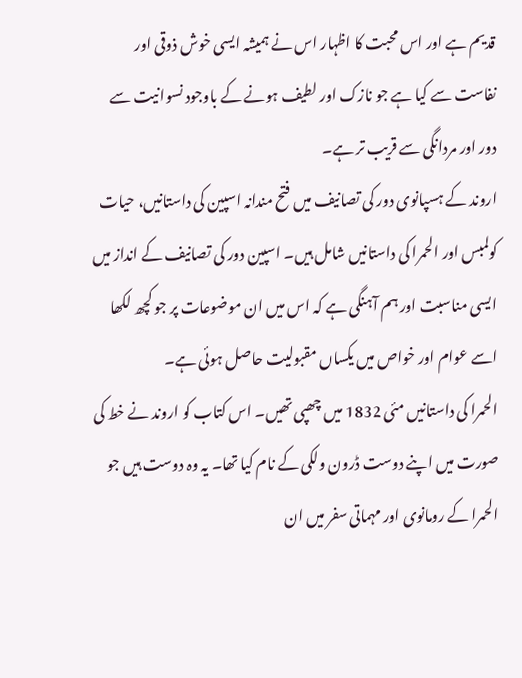قدیم ہے اور اس محبت کا اظہار اس نے ہمیشہ ایسی خوش ذوقی اور نفاست سے کیا ہے جو نازک اور لطیف ہونے کے باوجود نسوانیت سے دور اور مردانگی سے قریب تر ہے۔
اروند کے ہسپانوی دور کی تصانیف میں فتح مندانہ اسپین کی داستانیں، حیات کولمبس اور الحمرا کی داستانیں شامل ہیں۔ اسپین دور کی تصانیف کے انداز میں ایسی مناسبت اور ہم آہنگی ہے کہ اس میں ان موضوعات پر جو کچھ لکھا اسے عوام اور خواص میں یکساں مقبولیت حاصل ہوئی ہے۔
الحمرا کی داستانیں مئی 1832 میں چھپی تھیں۔ اس کتاب کو اروند نے خط کی صورت میں اپنے دوست ڈرون ولکی کے نام کیا تھا۔ یہ وہ دوست ہیں جو الحمرا کے رومانوی اور مہماتی سفر میں ان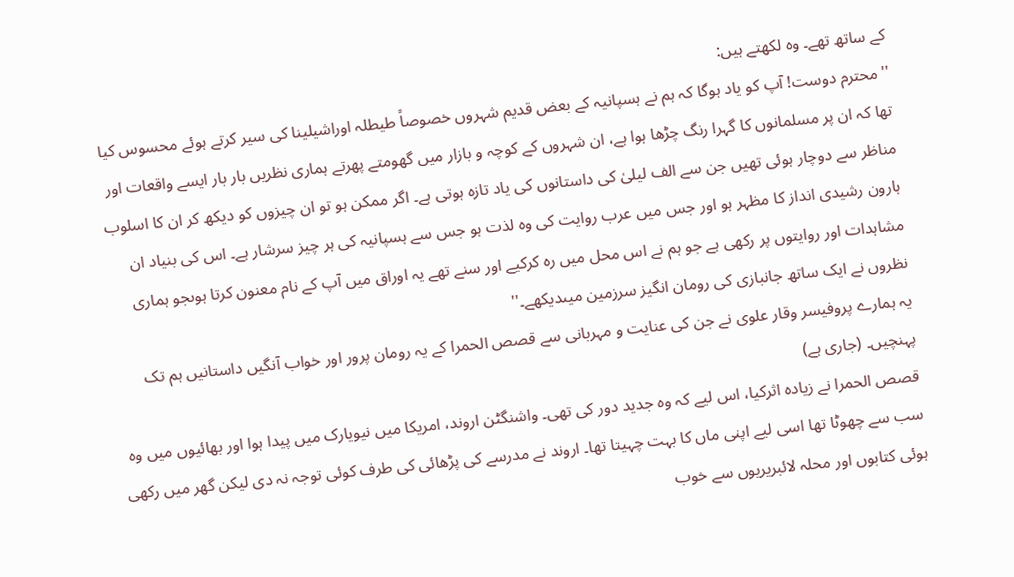کے ساتھ تھے۔ وہ لکھتے ہیں:
''محترم دوست! آپ کو یاد ہوگا کہ ہم نے ہسپانیہ کے بعض قدیم شہروں خصوصاً طیطلہ اوراشیلینا کی سیر کرتے ہوئے محسوس کیا تھا کہ ان پر مسلمانوں کا گہرا رنگ چڑھا ہوا ہے، ان شہروں کے کوچہ و بازار میں گھومتے پھرتے ہماری نظریں بار بار ایسے واقعات اور مناظر سے دوچار ہوئی تھیں جن سے الف لیلیٰ کی داستانوں کی یاد تازہ ہوتی ہے۔ اگر ممکن ہو تو ان چیزوں کو دیکھ کر ان کا اسلوب ہارون رشیدی انداز کا مظہر ہو اور جس میں عرب روایت کی وہ لذت ہو جس سے ہسپانیہ کی ہر چیز سرشار ہے۔ اس کی بنیاد ان مشاہدات اور روایتوں پر رکھی ہے جو ہم نے اس محل میں رہ کرکیے اور سنے تھے یہ اوراق میں آپ کے نام معنون کرتا ہوںجو ہماری نظروں نے ایک ساتھ جانبازی کی رومان انگیز سرزمین میںدیکھے۔''
یہ ہمارے پروفیسر وقار علوی نے جن کی عنایت و مہربانی سے قصص الحمرا کے یہ رومان پرور اور خواب آنگیں داستانیں ہم تک پہنچیں۔ (جاری ہے)
قصص الحمرا نے زیادہ اثرکیا، اس لیے کہ وہ جدید دور کی تھی۔ واشنگٹن اروند، امریکا میں نیویارک میں پیدا ہوا اور بھائیوں میں وہ سب سے چھوٹا تھا اسی لیے اپنی ماں کا بہت چہیتا تھا۔ اروند نے مدرسے کی پڑھائی کی طرف کوئی توجہ نہ دی لیکن گھر میں رکھی ہوئی کتابوں اور محلہ لائبریریوں سے خوب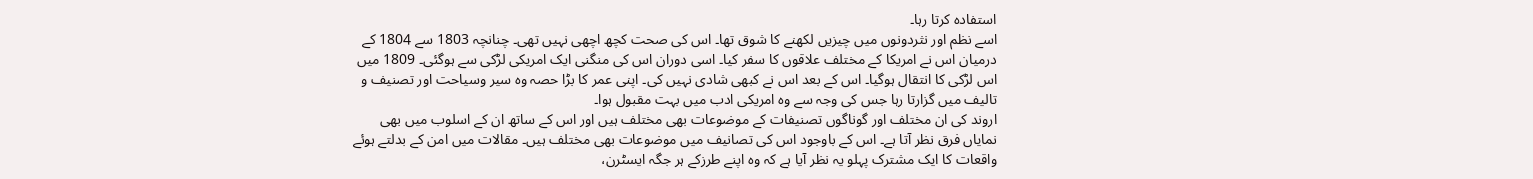استفادہ کرتا رہا۔
اسے نظم اور نثردونوں میں چیزیں لکھنے کا شوق تھا۔ اس کی صحت کچھ اچھی نہیں تھی۔ چنانچہ 1803 سے 1804 کے درمیان اس نے امریکا کے مختلف علاقوں کا سفر کیا۔ اسی دوران اس کی منگنی ایک امریکی لڑکی سے ہوگئی۔ 1809 میں اس لڑکی کا انتقال ہوگیا۔ اس کے بعد اس نے کبھی شادی نہیں کی۔ اپنی عمر کا بڑا حصہ وہ سیر وسیاحت اور تصنیف و تالیف میں گزارتا رہا جس کی وجہ سے وہ امریکی ادب میں بہت مقبول ہوا۔
اروند کی ان مختلف اور گوناگوں تصنیفات کے موضوعات بھی مختلف ہیں اور اس کے ساتھ ان کے اسلوب میں بھی نمایاں فرق نظر آتا ہے۔ اس کے باوجود اس کی تصانیف میں موضوعات بھی مختلف ہیں۔ مقالات میں امن کے بدلتے ہوئے واقعات کا ایک مشترک پہلو یہ نظر آیا ہے کہ وہ اپنے طرزکے ہر جگہ ایسٹرن،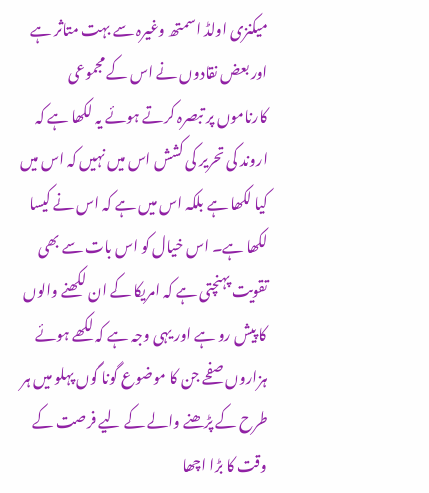میکنزی اولڈ اسمتھ وغیرہ سے بہت متاثر ہے اور بعض نقادوں نے اس کے مجموعی کارناموں پر تبصرہ کرتے ہوئے یہ لکھا ہے کہ اروند کی تحریر کی کشش اس میں نہیں کہ اس میں کیا لکھا ہے بلکہ اس میں ہے کہ اس نے کیسا لکھا ہے۔ اس خیال کو اس بات سے بھی تقویت پہنچتی ہے کہ امریکا کے ان لکھنے والوں کا پیش رو ہے اور یہی وجہ ہے کہ لکھے ہوئے ہزاروں صفحے جن کا موضوع گونا گوں پہلو میں ہر طرح کے پڑھنے والے کے لیے فرصت کے وقت کا بڑا اچھا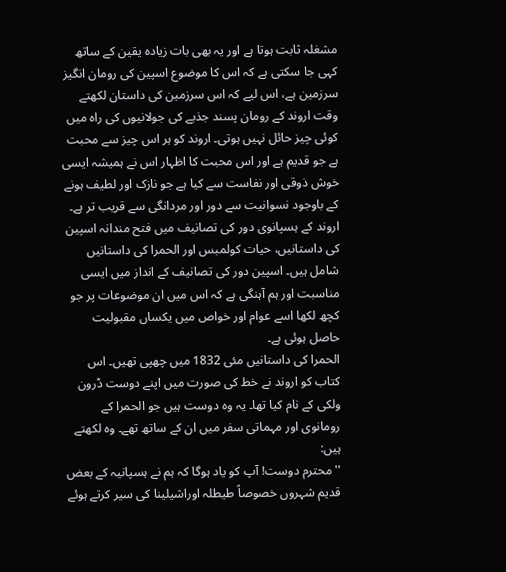مشغلہ ثابت ہوتا ہے اور یہ بھی بات زیادہ یقین کے ساتھ کہی جا سکتی ہے کہ اس کا موضوع اسپین کی رومان انگیز سرزمین ہے، اس لیے کہ اس سرزمین کی داستان لکھتے وقت اروند کے رومان پسند جذبے کی جولانیوں کی راہ میں کوئی چیز حائل نہیں ہوتی۔ اروند کو ہر اس چیز سے محبت ہے جو قدیم ہے اور اس محبت کا اظہار اس نے ہمیشہ ایسی خوش ذوقی اور نفاست سے کیا ہے جو نازک اور لطیف ہونے کے باوجود نسوانیت سے دور اور مردانگی سے قریب تر ہے۔
اروند کے ہسپانوی دور کی تصانیف میں فتح مندانہ اسپین کی داستانیں، حیات کولمبس اور الحمرا کی داستانیں شامل ہیں۔ اسپین دور کی تصانیف کے انداز میں ایسی مناسبت اور ہم آہنگی ہے کہ اس میں ان موضوعات پر جو کچھ لکھا اسے عوام اور خواص میں یکساں مقبولیت حاصل ہوئی ہے۔
الحمرا کی داستانیں مئی 1832 میں چھپی تھیں۔ اس کتاب کو اروند نے خط کی صورت میں اپنے دوست ڈرون ولکی کے نام کیا تھا۔ یہ وہ دوست ہیں جو الحمرا کے رومانوی اور مہماتی سفر میں ان کے ساتھ تھے۔ وہ لکھتے ہیں:
''محترم دوست! آپ کو یاد ہوگا کہ ہم نے ہسپانیہ کے بعض قدیم شہروں خصوصاً طیطلہ اوراشیلینا کی سیر کرتے ہوئے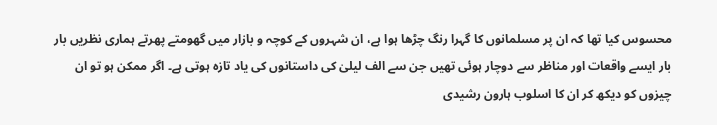محسوس کیا تھا کہ ان پر مسلمانوں کا گہرا رنگ چڑھا ہوا ہے، ان شہروں کے کوچہ و بازار میں گھومتے پھرتے ہماری نظریں بار بار ایسے واقعات اور مناظر سے دوچار ہوئی تھیں جن سے الف لیلیٰ کی داستانوں کی یاد تازہ ہوتی ہے۔ اگر ممکن ہو تو ان چیزوں کو دیکھ کر ان کا اسلوب ہارون رشیدی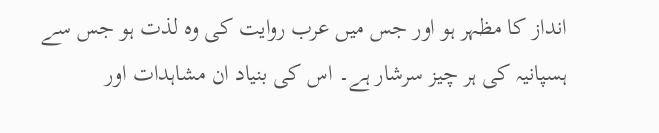انداز کا مظہر ہو اور جس میں عرب روایت کی وہ لذت ہو جس سے ہسپانیہ کی ہر چیز سرشار ہے۔ اس کی بنیاد ان مشاہدات اور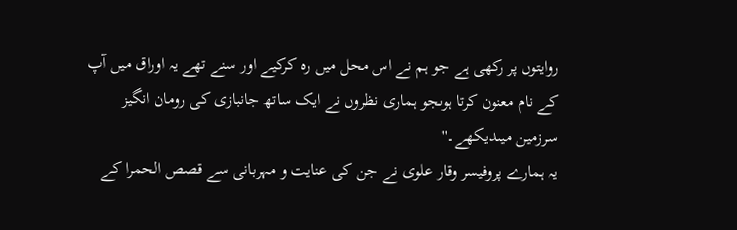روایتوں پر رکھی ہے جو ہم نے اس محل میں رہ کرکیے اور سنے تھے یہ اوراق میں آپ کے نام معنون کرتا ہوںجو ہماری نظروں نے ایک ساتھ جانبازی کی رومان انگیز سرزمین میںدیکھے۔''
یہ ہمارے پروفیسر وقار علوی نے جن کی عنایت و مہربانی سے قصص الحمرا کے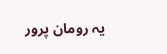یہ رومان پرور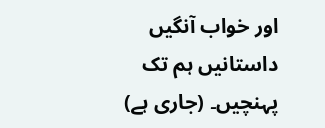اور خواب آنگیں داستانیں ہم تک پہنچیں۔ (جاری ہے)